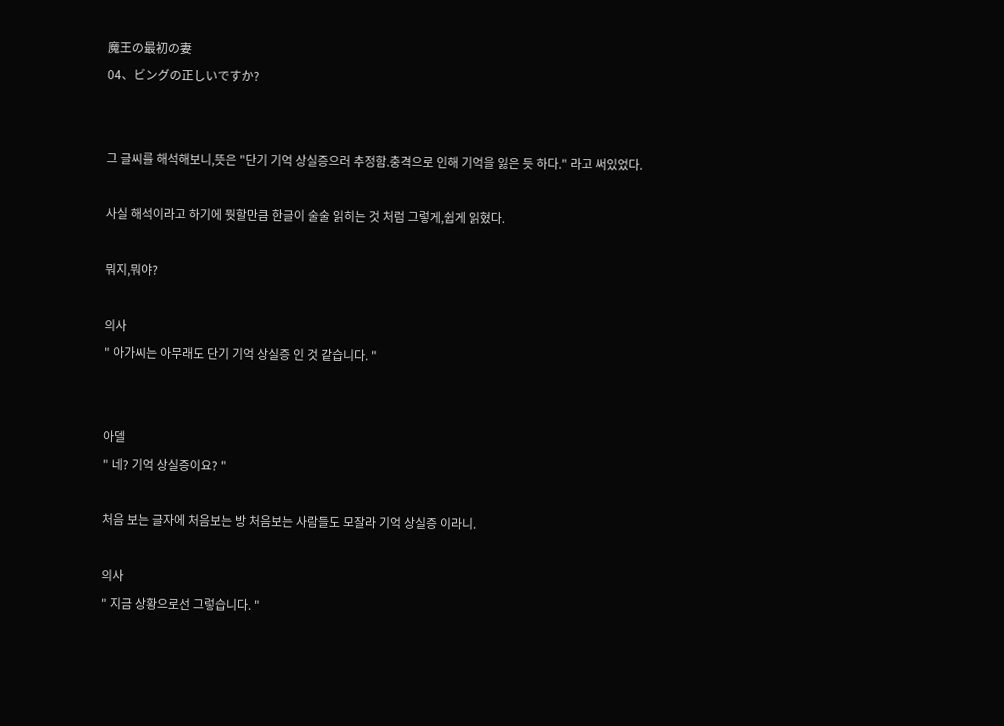魔王の最初の妻
04、ビングの正しいですか?


그 글씨를 해석해보니,뜻은 "단기 기억 상실증으러 추정함.충격으로 인해 기억을 잃은 듯 하다." 라고 써있었다.

사실 해석이라고 하기에 뭣할만큼 한글이 술술 읽히는 것 처럼 그렇게,쉽게 읽혔다.

뭐지,뭐야?

의사
" 아가씨는 아무래도 단기 기억 상실증 인 것 같습니다. "


아델
" 네? 기억 상실증이요? "

처음 보는 글자에 처음보는 방 처음보는 사람들도 모잘라 기억 상실증 이라니.

의사
" 지금 상황으로선 그렇습니다. "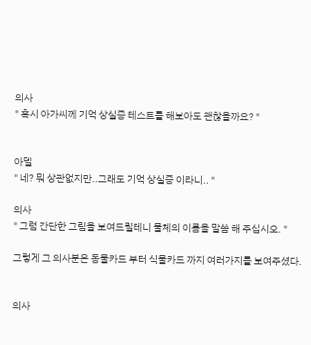의사
" 혹시 아가씨께 기억 상실증 테스트를 해보아도 괜찮을까요? "


아델
" 네? 뭐 상관없지만..그래도 기억 상실증 이라니.. "

의사
" 그럼 간단한 그림을 보여드릴테니 물체의 이름을 말씀 해 주십시오. "

그렇게 그 의사분은 동물카드 부터 식물카드 까지 여러가지를 보여주셨다.


의사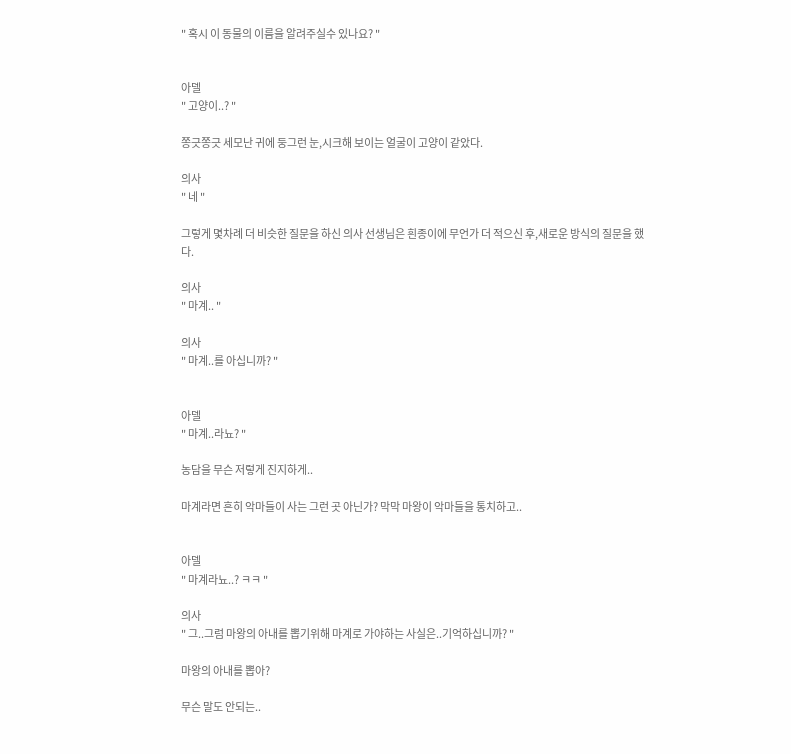" 혹시 이 동물의 이름을 알려주실수 있나요? "


아델
" 고양이..? "

쫑긋쫑긋 세모난 귀에 둥그런 눈,시크해 보이는 얼굴이 고양이 같았다.

의사
" 네 "

그렇게 몇차례 더 비슷한 질문을 하신 의사 선생님은 흰종이에 무언가 더 적으신 후,새로운 방식의 질문을 했다.

의사
" 마계.. "

의사
" 마계..를 아십니까? "


아델
" 마계..라뇨? "

농담을 무슨 저렇게 진지하게..

마계라면 흔히 악마들이 사는 그런 곳 아닌가? 막막 마왕이 악마들을 통치하고..


아델
" 마계라뇨..? ㅋㅋ "

의사
" 그..그럼 마왕의 아내를 뽑기위해 마계로 가야하는 사실은..기억하십니까? "

마왕의 아내를 뽑아?

무슨 말도 안되는..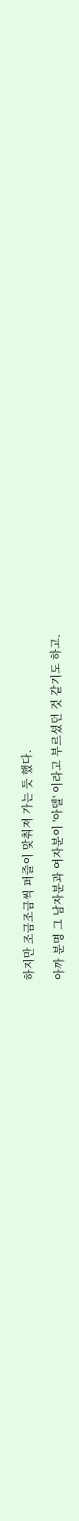하지만 조금조금씩 퍼즐이 맞춰져 가는 듯 했다.

아까 분명 그 남자분과 여자분이 '아델' 이라고 부르셨던 것 같기도 하고.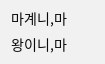마계니,마왕이니,마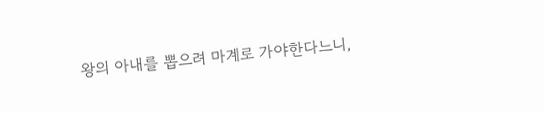왕의 아내를 뽑으려 마계로 가야한다느니,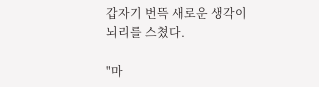갑자기 번뜩 새로운 생각이 뇌리를 스쳤다.

"마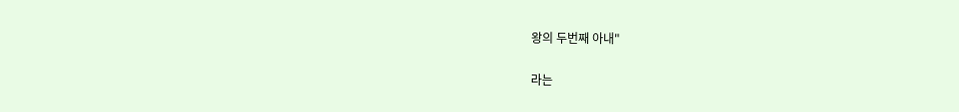왕의 두번째 아내"

라는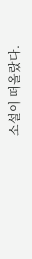소설이 떠올랐다.